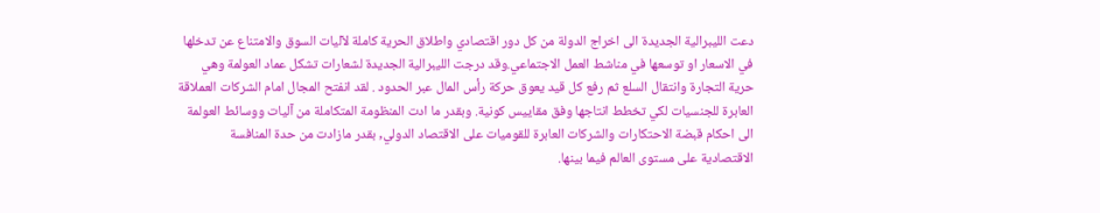دعت الليبرالية الجديدة الى اخراج الدولة من كل دور اقتصادي واطلاق الحرية كاملة لآليات السوق والامتناع عن تدخلها في الاسعار او توسعها في مناشط العمل الاجتماعي.وقد درجت الليبرالية الجديدة لشعارات تشكل عماد العولمة وهي حرية التجارة وانتقال السلع ثم رفع كل قيد يعوق حركة رأس المال عبر الحدود . لقد انفتح المجال امام الشركات العملاقة العابرة للجنسيات لكي تخطط انتاجها وفق مقاييس كونية. وبقدر ما ادت المنظومة المتكاملة من آليات ووسائط العولمة الى احكام قبضة الاحتكارات والشركات العابرة للقوميات على الاقتصاد الدولي, بقدر مازادت من حدة المنافسة الاقتصادية على مستوى العالم فيما بينها.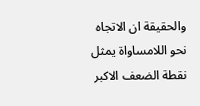والحقيقة ان الاتجاه نحو اللامساواة يمثل نقطة الضعف الاكبر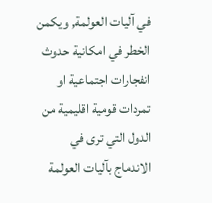في آليات العولمة, ويكمن الخطر في امكانية حدوث انفجارات اجتماعية او تمردات قومية اقليمية من الدول التي ترى في الاندماج بآليات العولمة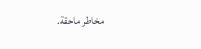مخاطر ماحقة.